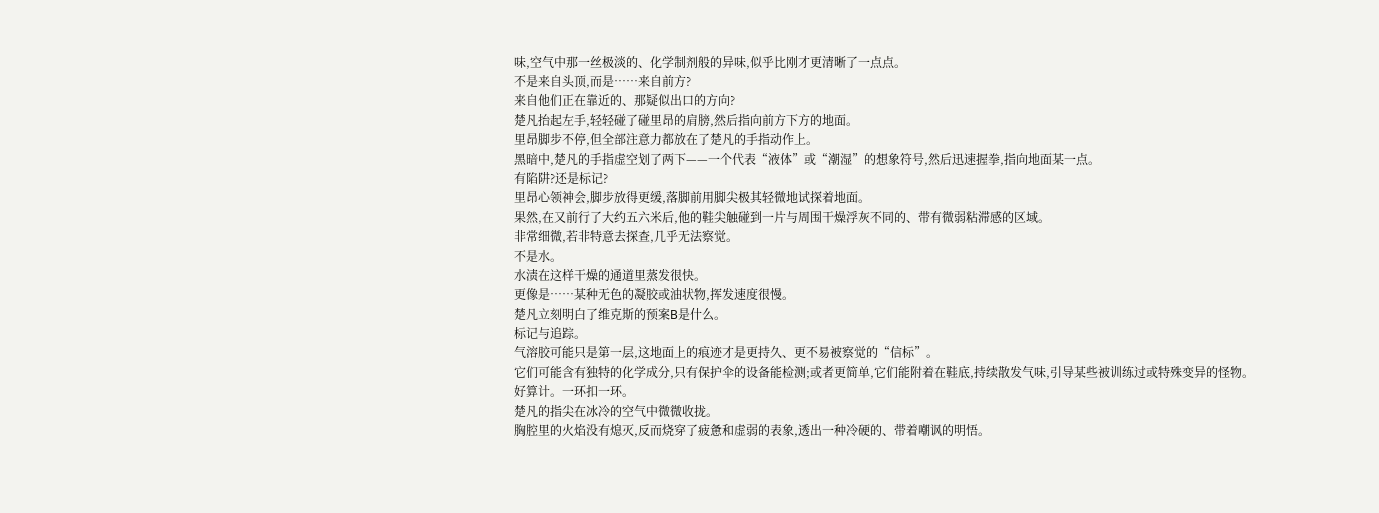味,空气中那一丝极淡的、化学制剂般的异味,似乎比刚才更清晰了一点点。
不是来自头顶,而是……来自前方?
来自他们正在靠近的、那疑似出口的方向?
楚凡抬起左手,轻轻碰了碰里昂的肩膀,然后指向前方下方的地面。
里昂脚步不停,但全部注意力都放在了楚凡的手指动作上。
黑暗中,楚凡的手指虚空划了两下——一个代表“液体”或“潮湿”的想象符号,然后迅速握拳,指向地面某一点。
有陷阱?还是标记?
里昂心领神会,脚步放得更缓,落脚前用脚尖极其轻微地试探着地面。
果然,在又前行了大约五六米后,他的鞋尖触碰到一片与周围干燥浮灰不同的、带有微弱粘滞感的区域。
非常细微,若非特意去探查,几乎无法察觉。
不是水。
水渍在这样干燥的通道里蒸发很快。
更像是……某种无色的凝胶或油状物,挥发速度很慢。
楚凡立刻明白了维克斯的预案B是什么。
标记与追踪。
气溶胶可能只是第一层,这地面上的痕迹才是更持久、更不易被察觉的“信标”。
它们可能含有独特的化学成分,只有保护伞的设备能检测;或者更简单,它们能附着在鞋底,持续散发气味,引导某些被训练过或特殊变异的怪物。
好算计。一环扣一环。
楚凡的指尖在冰冷的空气中微微收拢。
胸腔里的火焰没有熄灭,反而烧穿了疲惫和虚弱的表象,透出一种冷硬的、带着嘲讽的明悟。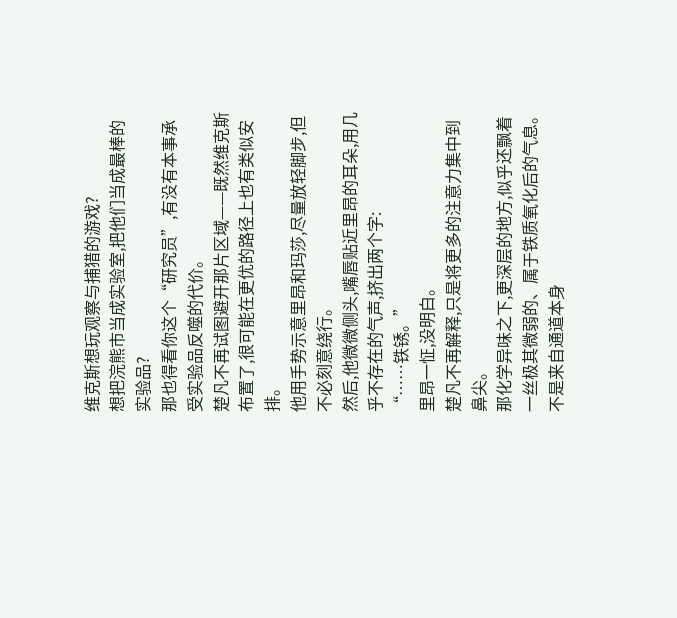维克斯想玩观察与捕猎的游戏?
想把浣熊市当成实验室,把他们当成最棒的实验品?
那也得看你这个“研究员”,有没有本事承受实验品反噬的代价。
楚凡不再试图避开那片区域——既然维克斯布置了,很可能在更优的路径上也有类似安排。
他用手势示意里昂和玛莎,尽量放轻脚步,但不必刻意绕行。
然后,他微微侧头,嘴唇贴近里昂的耳朵,用几乎不存在的气声,挤出两个字:
“……铁锈。”
里昂一怔,没明白。
楚凡不再解释,只是将更多的注意力集中到鼻尖。
那化学异味之下,更深层的地方,似乎还飘着一丝极其微弱的、属于铁质氧化后的气息。
不是来自通道本身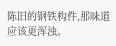陈旧的钢铁构件,那味道应该更浑浊。